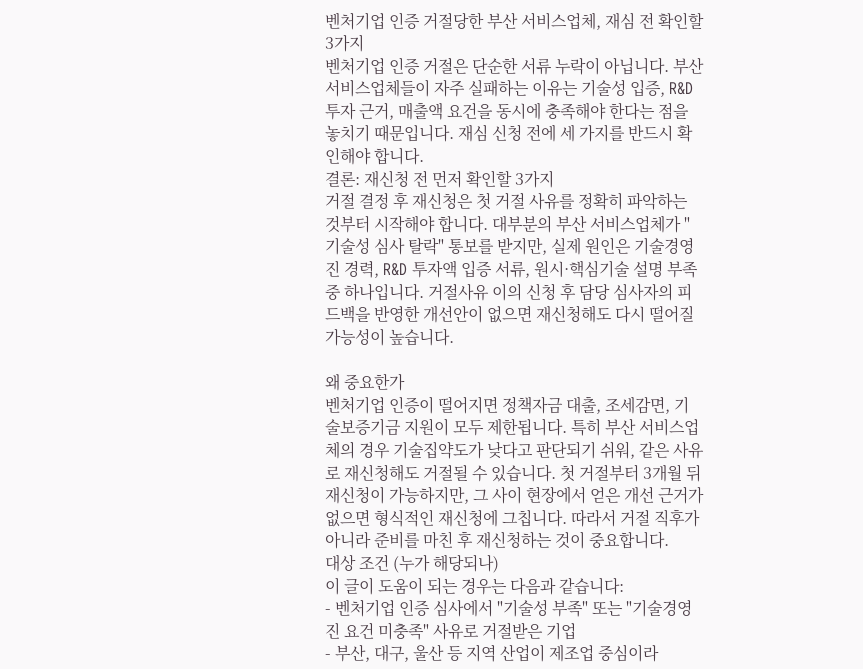벤처기업 인증 거절당한 부산 서비스업체, 재심 전 확인할 3가지
벤처기업 인증 거절은 단순한 서류 누락이 아닙니다. 부산 서비스업체들이 자주 실패하는 이유는 기술성 입증, R&D 투자 근거, 매출액 요건을 동시에 충족해야 한다는 점을 놓치기 때문입니다. 재심 신청 전에 세 가지를 반드시 확인해야 합니다.
결론: 재신청 전 먼저 확인할 3가지
거절 결정 후 재신청은 첫 거절 사유를 정확히 파악하는 것부터 시작해야 합니다. 대부분의 부산 서비스업체가 "기술성 심사 탈락" 통보를 받지만, 실제 원인은 기술경영진 경력, R&D 투자액 입증 서류, 원시·핵심기술 설명 부족 중 하나입니다. 거절사유 이의 신청 후 담당 심사자의 피드백을 반영한 개선안이 없으면 재신청해도 다시 떨어질 가능성이 높습니다.

왜 중요한가
벤처기업 인증이 떨어지면 정책자금 대출, 조세감면, 기술보증기금 지원이 모두 제한됩니다. 특히 부산 서비스업체의 경우 기술집약도가 낮다고 판단되기 쉬워, 같은 사유로 재신청해도 거절될 수 있습니다. 첫 거절부터 3개월 뒤 재신청이 가능하지만, 그 사이 현장에서 얻은 개선 근거가 없으면 형식적인 재신청에 그칩니다. 따라서 거절 직후가 아니라 준비를 마친 후 재신청하는 것이 중요합니다.
대상 조건 (누가 해당되나)
이 글이 도움이 되는 경우는 다음과 같습니다:
- 벤처기업 인증 심사에서 "기술성 부족" 또는 "기술경영진 요건 미충족" 사유로 거절받은 기업
- 부산, 대구, 울산 등 지역 산업이 제조업 중심이라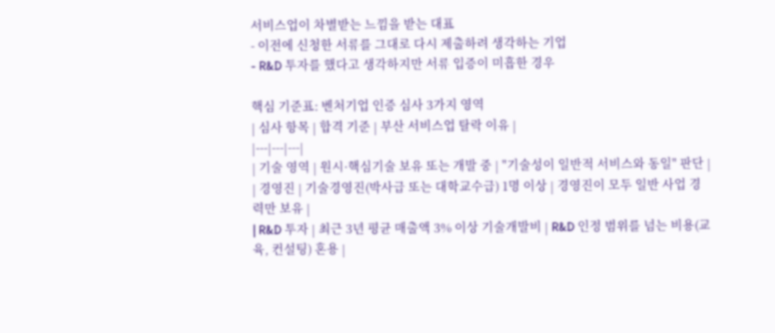서비스업이 차별받는 느낌을 받는 대표
- 이전에 신청한 서류를 그대로 다시 제출하려 생각하는 기업
- R&D 투자를 했다고 생각하지만 서류 입증이 미흡한 경우

핵심 기준표: 벤처기업 인증 심사 3가지 영역
| 심사 항목 | 합격 기준 | 부산 서비스업 탈락 이유 |
|---|---|---|
| 기술 영역 | 원시·핵심기술 보유 또는 개발 중 | "기술성이 일반적 서비스와 동일" 판단 |
| 경영진 | 기술경영진(박사급 또는 대학교수급) 1명 이상 | 경영진이 모두 일반 사업 경력만 보유 |
| R&D 투자 | 최근 3년 평균 매출액 3% 이상 기술개발비 | R&D 인정 범위를 넘는 비용(교육, 컨설팅) 혼용 |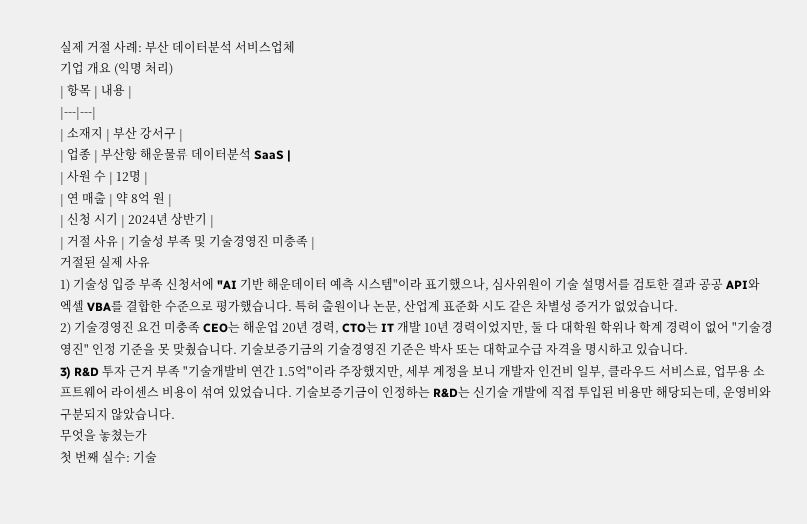실제 거절 사례: 부산 데이터분석 서비스업체
기업 개요 (익명 처리)
| 항목 | 내용 |
|---|---|
| 소재지 | 부산 강서구 |
| 업종 | 부산항 해운물류 데이터분석 SaaS |
| 사원 수 | 12명 |
| 연 매출 | 약 8억 원 |
| 신청 시기 | 2024년 상반기 |
| 거절 사유 | 기술성 부족 및 기술경영진 미충족 |
거절된 실제 사유
1) 기술성 입증 부족 신청서에 "AI 기반 해운데이터 예측 시스템"이라 표기했으나, 심사위원이 기술 설명서를 검토한 결과 공공 API와 엑셀 VBA를 결합한 수준으로 평가했습니다. 특허 출원이나 논문, 산업계 표준화 시도 같은 차별성 증거가 없었습니다.
2) 기술경영진 요건 미충족 CEO는 해운업 20년 경력, CTO는 IT 개발 10년 경력이었지만, 둘 다 대학원 학위나 학계 경력이 없어 "기술경영진" 인정 기준을 못 맞췄습니다. 기술보증기금의 기술경영진 기준은 박사 또는 대학교수급 자격을 명시하고 있습니다.
3) R&D 투자 근거 부족 "기술개발비 연간 1.5억"이라 주장했지만, 세부 계정을 보니 개발자 인건비 일부, 클라우드 서비스료, 업무용 소프트웨어 라이센스 비용이 섞여 있었습니다. 기술보증기금이 인정하는 R&D는 신기술 개발에 직접 투입된 비용만 해당되는데, 운영비와 구분되지 않았습니다.
무엇을 놓쳤는가
첫 번째 실수: 기술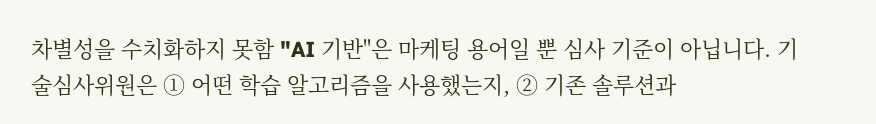차별성을 수치화하지 못함 "AI 기반"은 마케팅 용어일 뿐 심사 기준이 아닙니다. 기술심사위원은 ① 어떤 학습 알고리즘을 사용했는지, ② 기존 솔루션과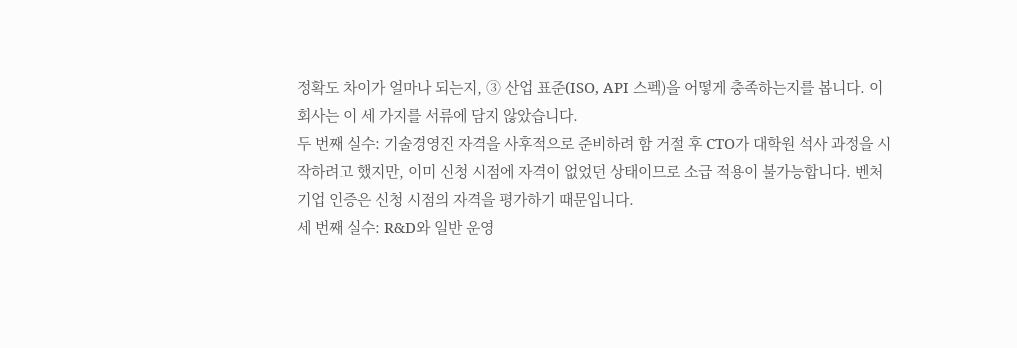정확도 차이가 얼마나 되는지, ③ 산업 표준(ISO, API 스펙)을 어떻게 충족하는지를 봅니다. 이 회사는 이 세 가지를 서류에 담지 않았습니다.
두 번째 실수: 기술경영진 자격을 사후적으로 준비하려 함 거절 후 CTO가 대학원 석사 과정을 시작하려고 했지만, 이미 신청 시점에 자격이 없었던 상태이므로 소급 적용이 불가능합니다. 벤처기업 인증은 신청 시점의 자격을 평가하기 때문입니다.
세 번째 실수: R&D와 일반 운영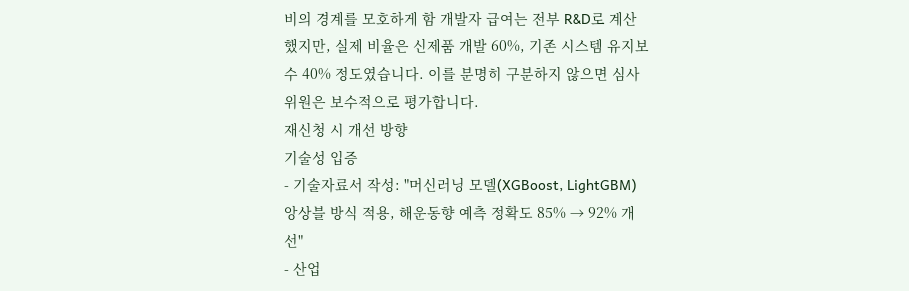비의 경계를 모호하게 함 개발자 급여는 전부 R&D로 계산했지만, 실제 비율은 신제품 개발 60%, 기존 시스템 유지보수 40% 정도였습니다. 이를 분명히 구분하지 않으면 심사위원은 보수적으로 평가합니다.
재신청 시 개선 방향
기술성 입증
- 기술자료서 작성: "머신러닝 모델(XGBoost, LightGBM) 앙상블 방식 적용, 해운동향 예측 정확도 85% → 92% 개선"
- 산업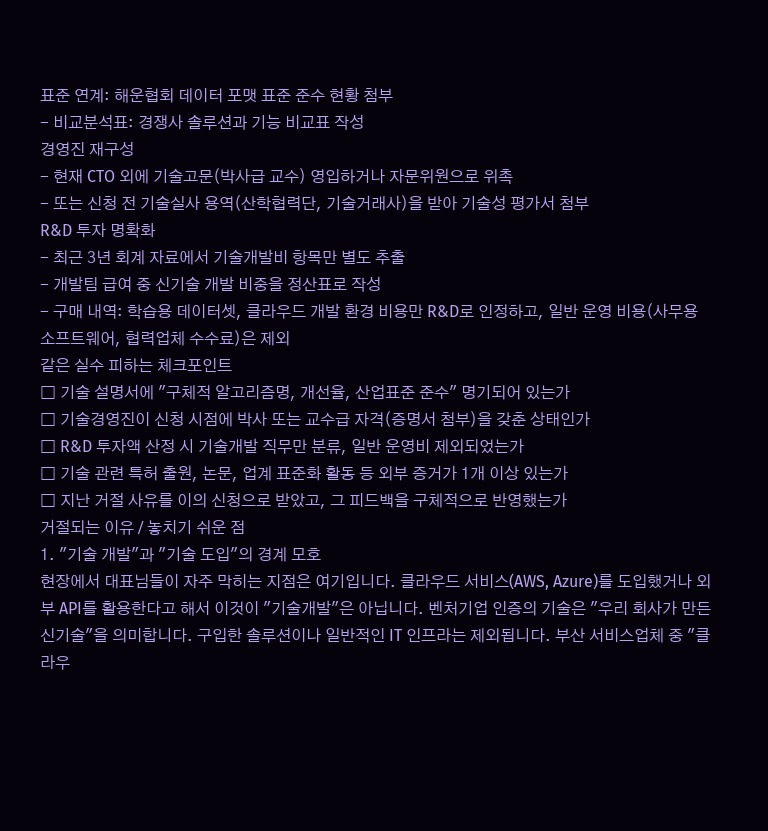표준 연계: 해운협회 데이터 포맷 표준 준수 현황 첨부
- 비교분석표: 경쟁사 솔루션과 기능 비교표 작성
경영진 재구성
- 현재 CTO 외에 기술고문(박사급 교수) 영입하거나 자문위원으로 위촉
- 또는 신청 전 기술실사 용역(산학협력단, 기술거래사)을 받아 기술성 평가서 첨부
R&D 투자 명확화
- 최근 3년 회계 자료에서 기술개발비 항목만 별도 추출
- 개발팀 급여 중 신기술 개발 비중을 정산표로 작성
- 구매 내역: 학습용 데이터셋, 클라우드 개발 환경 비용만 R&D로 인정하고, 일반 운영 비용(사무용 소프트웨어, 협력업체 수수료)은 제외
같은 실수 피하는 체크포인트
☐ 기술 설명서에 "구체적 알고리즘명, 개선율, 산업표준 준수" 명기되어 있는가
☐ 기술경영진이 신청 시점에 박사 또는 교수급 자격(증명서 첨부)을 갖춘 상태인가
☐ R&D 투자액 산정 시 기술개발 직무만 분류, 일반 운영비 제외되었는가
☐ 기술 관련 특허 출원, 논문, 업계 표준화 활동 등 외부 증거가 1개 이상 있는가
☐ 지난 거절 사유를 이의 신청으로 받았고, 그 피드백을 구체적으로 반영했는가
거절되는 이유 / 놓치기 쉬운 점
1. "기술 개발"과 "기술 도입"의 경계 모호
현장에서 대표님들이 자주 막히는 지점은 여기입니다. 클라우드 서비스(AWS, Azure)를 도입했거나 외부 API를 활용한다고 해서 이것이 "기술개발"은 아닙니다. 벤처기업 인증의 기술은 "우리 회사가 만든 신기술"을 의미합니다. 구입한 솔루션이나 일반적인 IT 인프라는 제외됩니다. 부산 서비스업체 중 "클라우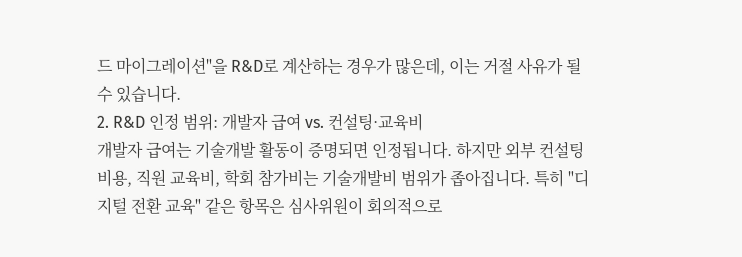드 마이그레이션"을 R&D로 계산하는 경우가 많은데, 이는 거절 사유가 될 수 있습니다.
2. R&D 인정 범위: 개발자 급여 vs. 컨설팅·교육비
개발자 급여는 기술개발 활동이 증명되면 인정됩니다. 하지만 외부 컨설팅 비용, 직원 교육비, 학회 참가비는 기술개발비 범위가 좁아집니다. 특히 "디지털 전환 교육" 같은 항목은 심사위원이 회의적으로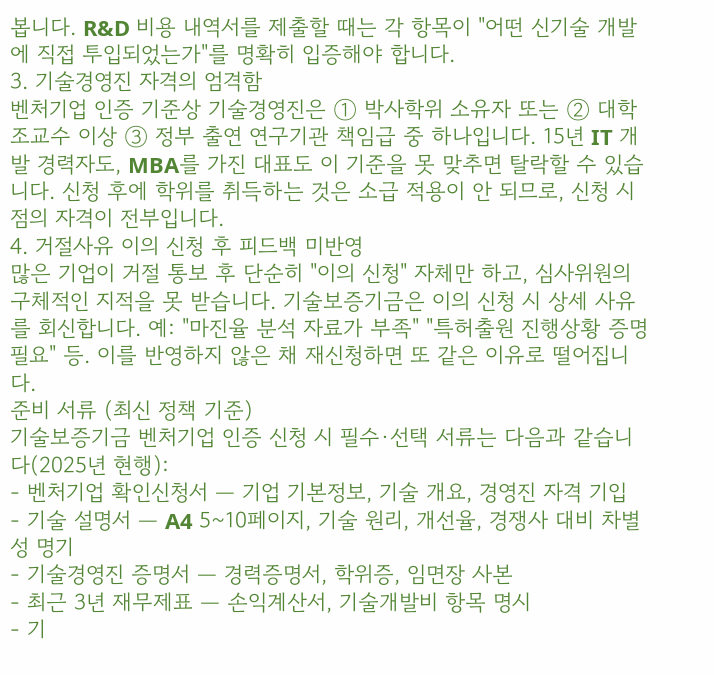봅니다. R&D 비용 내역서를 제출할 때는 각 항목이 "어떤 신기술 개발에 직접 투입되었는가"를 명확히 입증해야 합니다.
3. 기술경영진 자격의 엄격함
벤처기업 인증 기준상 기술경영진은 ① 박사학위 소유자 또는 ② 대학 조교수 이상 ③ 정부 출연 연구기관 책임급 중 하나입니다. 15년 IT 개발 경력자도, MBA를 가진 대표도 이 기준을 못 맞추면 탈락할 수 있습니다. 신청 후에 학위를 취득하는 것은 소급 적용이 안 되므로, 신청 시점의 자격이 전부입니다.
4. 거절사유 이의 신청 후 피드백 미반영
많은 기업이 거절 통보 후 단순히 "이의 신청" 자체만 하고, 심사위원의 구체적인 지적을 못 받습니다. 기술보증기금은 이의 신청 시 상세 사유를 회신합니다. 예: "마진율 분석 자료가 부족" "특허출원 진행상황 증명 필요" 등. 이를 반영하지 않은 채 재신청하면 또 같은 이유로 떨어집니다.
준비 서류 (최신 정책 기준)
기술보증기금 벤처기업 인증 신청 시 필수·선택 서류는 다음과 같습니다(2025년 현행):
- 벤처기업 확인신청서 — 기업 기본정보, 기술 개요, 경영진 자격 기입
- 기술 설명서 — A4 5~10페이지, 기술 원리, 개선율, 경쟁사 대비 차별성 명기
- 기술경영진 증명서 — 경력증명서, 학위증, 임면장 사본
- 최근 3년 재무제표 — 손익계산서, 기술개발비 항목 명시
- 기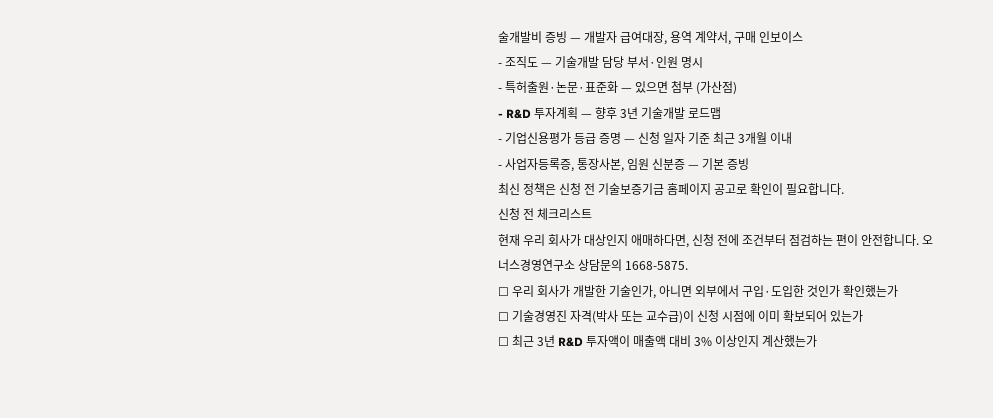술개발비 증빙 — 개발자 급여대장, 용역 계약서, 구매 인보이스
- 조직도 — 기술개발 담당 부서·인원 명시
- 특허출원·논문·표준화 — 있으면 첨부 (가산점)
- R&D 투자계획 — 향후 3년 기술개발 로드맵
- 기업신용평가 등급 증명 — 신청 일자 기준 최근 3개월 이내
- 사업자등록증, 통장사본, 임원 신분증 — 기본 증빙
최신 정책은 신청 전 기술보증기금 홈페이지 공고로 확인이 필요합니다.
신청 전 체크리스트
현재 우리 회사가 대상인지 애매하다면, 신청 전에 조건부터 점검하는 편이 안전합니다. 오너스경영연구소 상담문의 1668-5875.
☐ 우리 회사가 개발한 기술인가, 아니면 외부에서 구입·도입한 것인가 확인했는가
☐ 기술경영진 자격(박사 또는 교수급)이 신청 시점에 이미 확보되어 있는가
☐ 최근 3년 R&D 투자액이 매출액 대비 3% 이상인지 계산했는가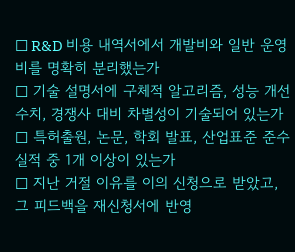☐ R&D 비용 내역서에서 개발비와 일반 운영비를 명확히 분리했는가
☐ 기술 설명서에 구체적 알고리즘, 성능 개선 수치, 경쟁사 대비 차별성이 기술되어 있는가
☐ 특허출원, 논문, 학회 발표, 산업표준 준수 실적 중 1개 이상이 있는가
☐ 지난 거절 이유를 이의 신청으로 받았고, 그 피드백을 재신청서에 반영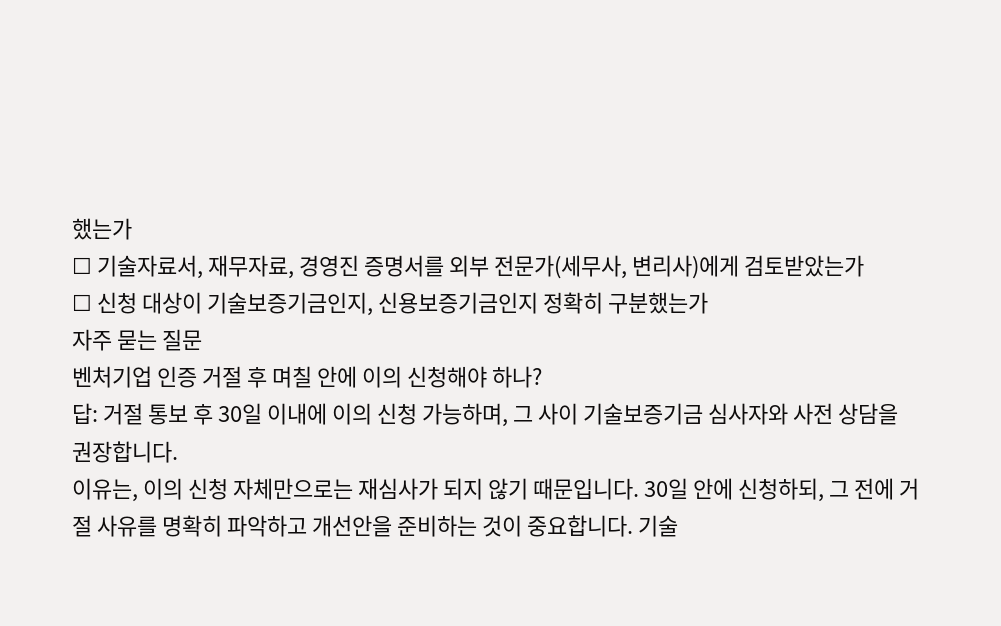했는가
☐ 기술자료서, 재무자료, 경영진 증명서를 외부 전문가(세무사, 변리사)에게 검토받았는가
☐ 신청 대상이 기술보증기금인지, 신용보증기금인지 정확히 구분했는가
자주 묻는 질문
벤처기업 인증 거절 후 며칠 안에 이의 신청해야 하나?
답: 거절 통보 후 30일 이내에 이의 신청 가능하며, 그 사이 기술보증기금 심사자와 사전 상담을 권장합니다.
이유는, 이의 신청 자체만으로는 재심사가 되지 않기 때문입니다. 30일 안에 신청하되, 그 전에 거절 사유를 명확히 파악하고 개선안을 준비하는 것이 중요합니다. 기술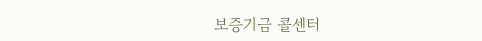보증기금 콜센터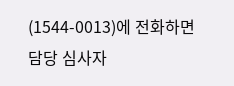(1544-0013)에 전화하면 담당 심사자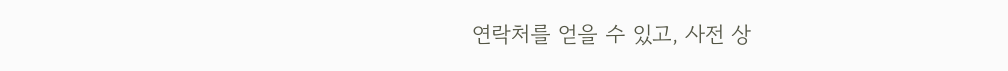연락처를 얻을 수 있고, 사전 상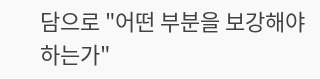담으로 "어떤 부분을 보강해야 하는가"